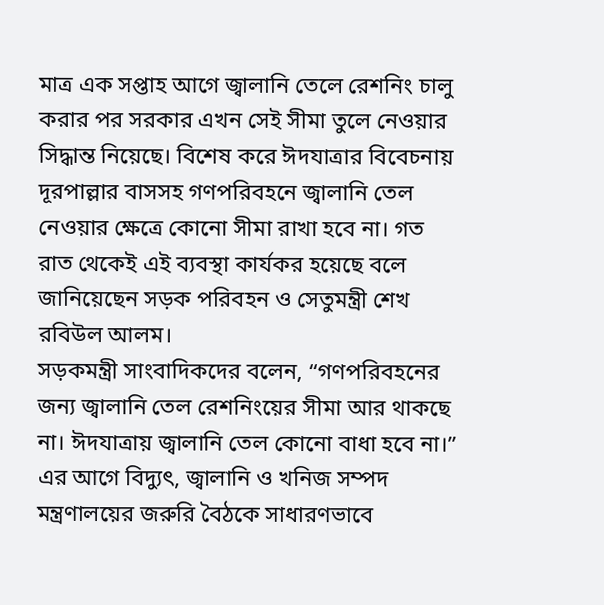মাত্র এক সপ্তাহ আগে জ্বালানি তেলে রেশনিং চালু করার পর সরকার এখন সেই সীমা তুলে নেওয়ার সিদ্ধান্ত নিয়েছে। বিশেষ করে ঈদযাত্রার বিবেচনায় দূরপাল্লার বাসসহ গণপরিবহনে জ্বালানি তেল নেওয়ার ক্ষেত্রে কোনো সীমা রাখা হবে না। গত রাত থেকেই এই ব্যবস্থা কার্যকর হয়েছে বলে জানিয়েছেন সড়ক পরিবহন ও সেতুমন্ত্রী শেখ রবিউল আলম।
সড়কমন্ত্রী সাংবাদিকদের বলেন, “গণপরিবহনের জন্য জ্বালানি তেল রেশনিংয়ের সীমা আর থাকছে না। ঈদযাত্রায় জ্বালানি তেল কোনো বাধা হবে না।” এর আগে বিদ্যুৎ, জ্বালানি ও খনিজ সম্পদ মন্ত্রণালয়ের জরুরি বৈঠকে সাধারণভাবে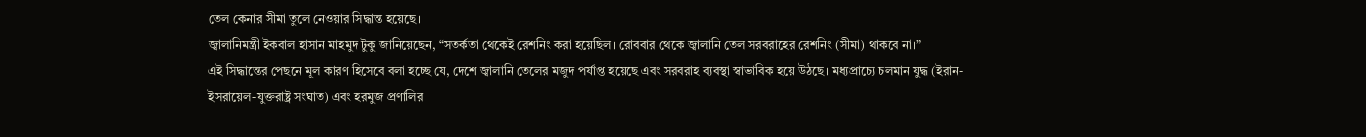তেল কেনার সীমা তুলে নেওয়ার সিদ্ধান্ত হয়েছে।
জ্বালানিমন্ত্রী ইকবাল হাসান মাহমুদ টুকু জানিয়েছেন, “সতর্কতা থেকেই রেশনিং করা হয়েছিল। রোববার থেকে জ্বালানি তেল সরবরাহের রেশনিং (সীমা) থাকবে না।”
এই সিদ্ধান্তের পেছনে মূল কারণ হিসেবে বলা হচ্ছে যে, দেশে জ্বালানি তেলের মজুদ পর্যাপ্ত হয়েছে এবং সরবরাহ ব্যবস্থা স্বাভাবিক হয়ে উঠছে। মধ্যপ্রাচ্যে চলমান যুদ্ধ (ইরান-ইসরায়েল-যুক্তরাষ্ট্র সংঘাত) এবং হরমুজ প্রণালির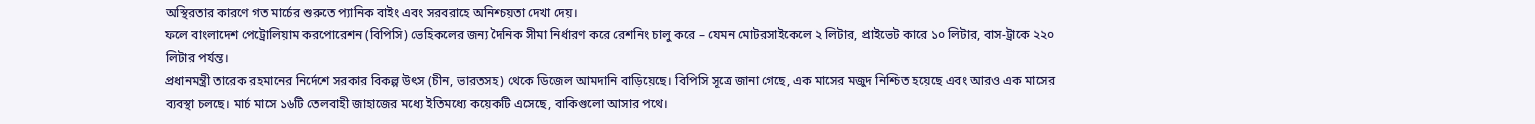অস্থিরতার কারণে গত মার্চের শুরুতে প্যানিক বাইং এবং সরবরাহে অনিশ্চয়তা দেখা দেয়।
ফলে বাংলাদেশ পেট্রোলিয়াম করপোরেশন (বিপিসি) ভেহিকলের জন্য দৈনিক সীমা নির্ধারণ করে রেশনিং চালু করে – যেমন মোটরসাইকেলে ২ লিটার, প্রাইভেট কারে ১০ লিটার, বাস-ট্রাকে ২২০ লিটার পর্যন্ত।
প্রধানমন্ত্রী তারেক রহমানের নির্দেশে সরকার বিকল্প উৎস (চীন, ভারতসহ) থেকে ডিজেল আমদানি বাড়িয়েছে। বিপিসি সূত্রে জানা গেছে, এক মাসের মজুদ নিশ্চিত হয়েছে এবং আরও এক মাসের ব্যবস্থা চলছে। মার্চ মাসে ১৬টি তেলবাহী জাহাজের মধ্যে ইতিমধ্যে কয়েকটি এসেছে, বাকিগুলো আসার পথে।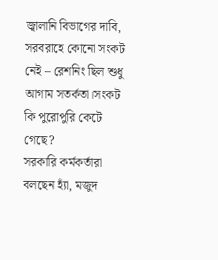জ্বালানি বিভাগের দাবি, সরবরাহে কোনো সংকট নেই – রেশনিং ছিল শুধু আগাম সতর্কতা।সংকট কি পুরোপুরি কেটে গেছে?
সরকারি কর্মকর্তারা বলছেন হ্যাঁ, মজুদ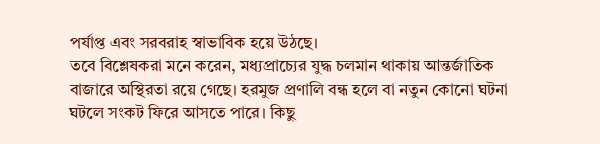পর্যাপ্ত এবং সরবরাহ স্বাভাবিক হয়ে উঠছে।
তবে বিশ্লেষকরা মনে করেন, মধ্যপ্রাচ্যের যুদ্ধ চলমান থাকায় আন্তর্জাতিক বাজারে অস্থিরতা রয়ে গেছে। হরমুজ প্রণালি বন্ধ হলে বা নতুন কোনো ঘটনা ঘটলে সংকট ফিরে আসতে পারে। কিছু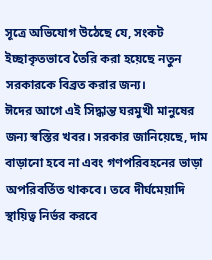সূত্রে অভিযোগ উঠেছে যে, সংকট ইচ্ছাকৃতভাবে তৈরি করা হয়েছে নতুন সরকারকে বিব্রত করার জন্য।
ঈদের আগে এই সিদ্ধান্ত ঘরমুখী মানুষের জন্য স্বস্তির খবর। সরকার জানিয়েছে, দাম বাড়ানো হবে না এবং গণপরিবহনের ভাড়া অপরিবর্তিত থাকবে। তবে দীর্ঘমেয়াদি স্থায়িত্ব নির্ভর করবে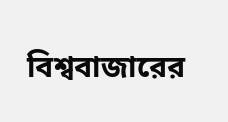বিশ্ববাজারের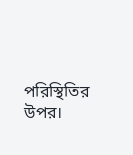পরিস্থিতির উপর।